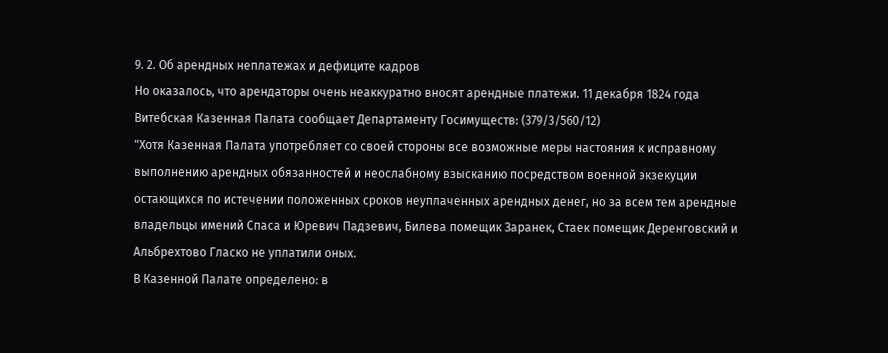9. 2. Об арендных неплатежах и дефиците кадров
Но оказалось, что арендаторы очень неаккуратно вносят арендные платежи. 11 декабря 1824 года Витебская Казенная Палата сообщает Департаменту Госимуществ: (379/3/560/12)
"Хотя Казенная Палата употребляет со своей стороны все возможные меры настояния к исправному выполнению арендных обязанностей и неослабному взысканию посредством военной экзекуции остающихся по истечении положенных сроков неуплаченных арендных денег, но за всем тем арендные владельцы имений Спаса и Юревич Падзевич, Билева помещик Заранек, Стаек помещик Деренговский и Альбрехтово Гласко не уплатили оных.
В Казенной Палате определено: в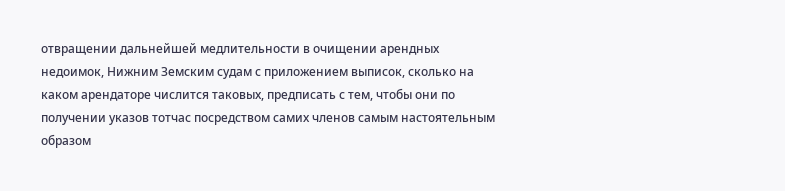отвращении дальнейшей медлительности в очищении арендных недоимок, Нижним Земским судам с приложением выписок, сколько на каком арендаторе числится таковых, предписать с тем, чтобы они по получении указов тотчас посредством самих членов самым настоятельным образом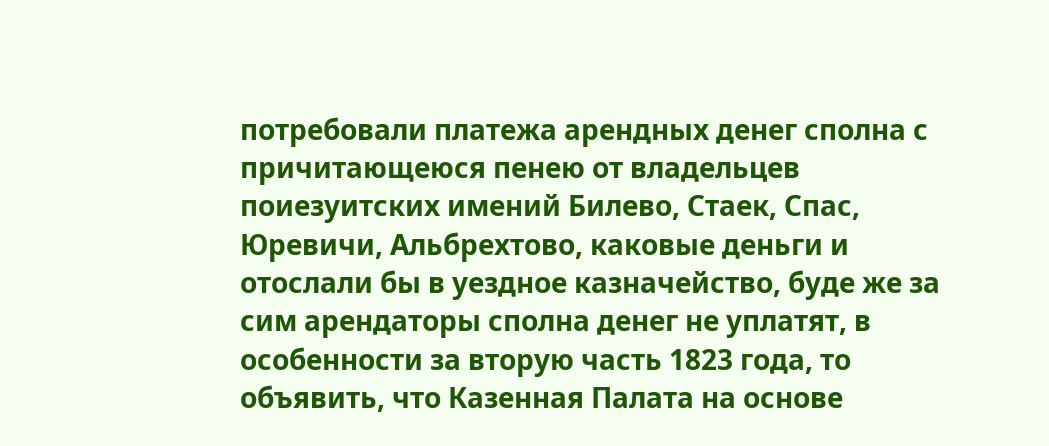потребовали платежа арендных денег сполна с причитающеюся пенею от владельцев поиезуитских имений Билево, Стаек, Спас, Юревичи, Альбрехтово, каковые деньги и отослали бы в уездное казначейство, буде же за сим арендаторы сполна денег не уплатят, в особенности за вторую часть 1823 года, то объявить, что Казенная Палата на основе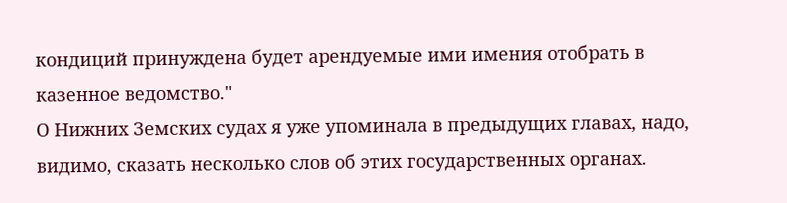кондиций принуждена будет арендуемые ими имения отобрать в казенное ведомство."
О Нижних Земских судах я уже упоминала в предыдущих главах, надо, видимо, сказать несколько слов об этих государственных органах.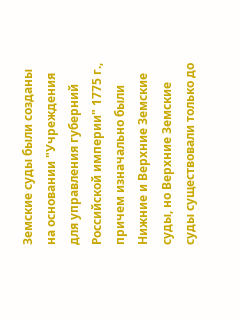Земские суды были созданы на основании "Учреждения для управления губерний Российской империи" 1775 г., причем изначально были Нижние и Верхние Земские суды, но Верхние Земские суды существовали только до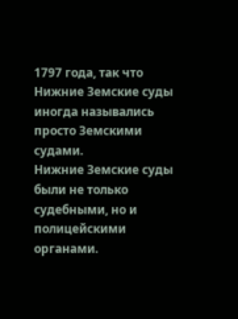1797 года, так что Нижние Земские суды иногда назывались просто Земскими судами.
Нижние Земские суды были не только судебными, но и полицейскими органами.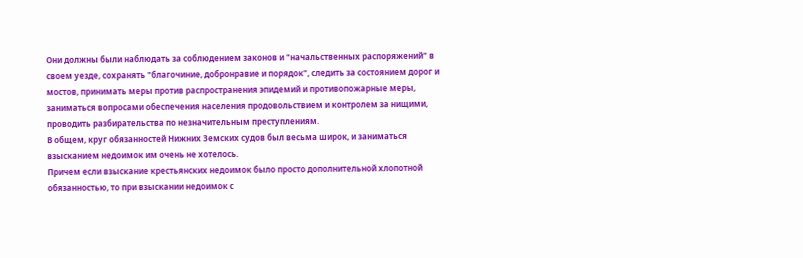Они должны были наблюдать за соблюдением законов и "начальственных распоряжений" в своем уезде, сохранять "благочиние, добронравие и порядок", следить за состоянием дорог и мостов, принимать меры против распространения эпидемий и противопожарные меры, заниматься вопросами обеспечения населения продовольствием и контролем за нищими, проводить разбирательства по незначительным преступлениям.
В общем, круг обязанностей Нижних Земских судов был весьма широк, и заниматься взысканием недоимок им очень не хотелось.
Причем если взыскание крестьянских недоимок было просто дополнительной хлопотной обязанностью, то при взыскании недоимок с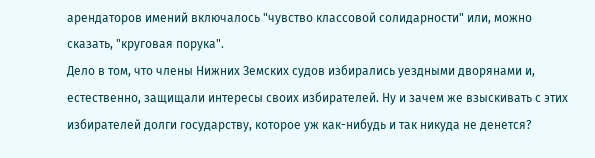арендаторов имений включалось "чувство классовой солидарности" или, можно сказать, "круговая порука".
Дело в том, что члены Нижних Земских судов избирались уездными дворянами и, естественно, защищали интересы своих избирателей. Ну и зачем же взыскивать с этих избирателей долги государству, которое уж как-нибудь и так никуда не денется?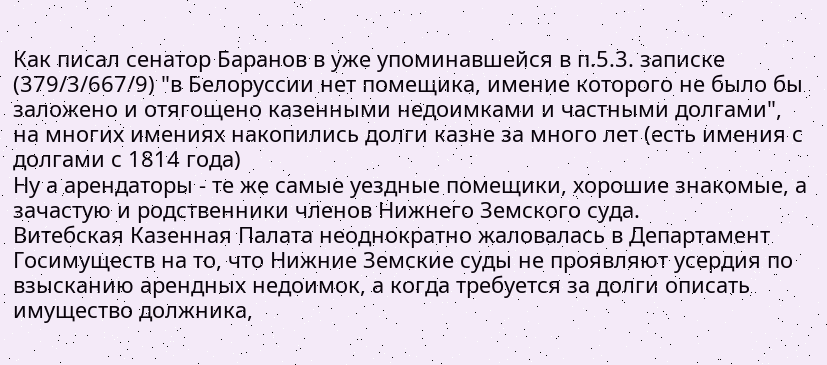Как писал сенатор Баранов в уже упоминавшейся в п.5.3. записке (379/3/667/9) "в Белоруссии нет помещика, имение которого не было бы заложено и отягощено казенными недоимками и частными долгами", на многих имениях накопились долги казне за много лет (есть имения с долгами с 1814 года)
Ну а арендаторы - те же самые уездные помещики, хорошие знакомые, а зачастую и родственники членов Нижнего Земского суда.
Витебская Казенная Палата неоднократно жаловалась в Департамент Госимуществ на то, что Нижние Земские суды не проявляют усердия по взысканию арендных недоимок, а когда требуется за долги описать имущество должника,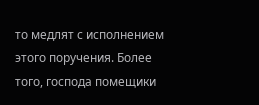то медлят с исполнением этого поручения. Более того, господа помещики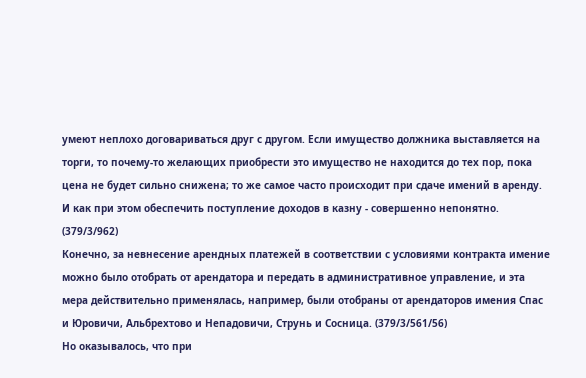умеют неплохо договариваться друг с другом. Если имущество должника выставляется на торги, то почему-то желающих приобрести это имущество не находится до тех пор, пока цена не будет сильно снижена; то же самое часто происходит при сдаче имений в аренду. И как при этом обеспечить поступление доходов в казну - совершенно непонятно. (379/3/962)
Конечно, за невнесение арендных платежей в соответствии с условиями контракта имение можно было отобрать от арендатора и передать в административное управление, и эта мера действительно применялась, например, были отобраны от арендаторов имения Спас и Юровичи, Альбрехтово и Непадовичи, Струнь и Сосница. (379/3/561/56)
Но оказывалось, что при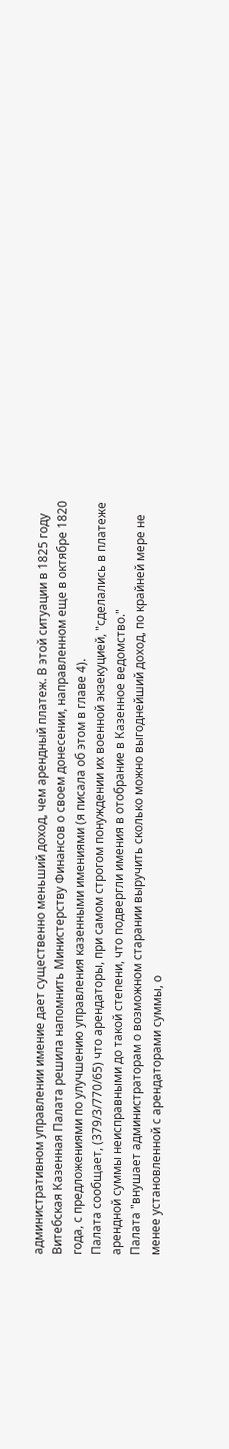административном управлении имение дает существенно меньший доход, чем арендный платеж. В этой ситуации в 1825 году Витебская Казенная Палата решила напомнить Министерству Финансов о своем донесении, направленном еще в октябре 1820 года, с предложениями по улучшению управления казенными имениями (я писала об этом в главе 4).
Палата сообщает, (379/3/770/65) что арендаторы, при самом строгом понуждении их военной экзекуцией, "сделались в платеже арендной суммы неисправными до такой степени, что подвергли имения в отобрание в Казенное ведомство."
Палата "внушает администраторам о возможном старании выручить сколько можно выгоднейший доход, по крайней мере не менее установленной с арендаторами суммы, о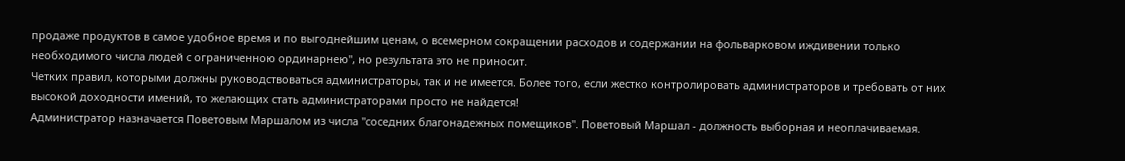продаже продуктов в самое удобное время и по выгоднейшим ценам, о всемерном сокращении расходов и содержании на фольварковом иждивении только необходимого числа людей с ограниченною ординарнею", но результата это не приносит.
Четких правил, которыми должны руководствоваться администраторы, так и не имеется. Более того, если жестко контролировать администраторов и требовать от них высокой доходности имений, то желающих стать администраторами просто не найдется!
Администратор назначается Поветовым Маршалом из числа "соседних благонадежных помещиков". Поветовый Маршал - должность выборная и неоплачиваемая.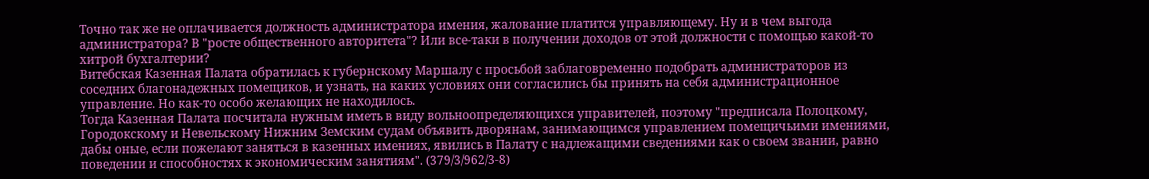Точно так же не оплачивается должность администратора имения, жалование платится управляющему. Ну и в чем выгода администратора? В "росте общественного авторитета"? Или все-таки в получении доходов от этой должности с помощью какой-то хитрой бухгалтерии?
Витебская Казенная Палата обратилась к губернскому Маршалу с просьбой заблаговременно подобрать администраторов из соседних благонадежных помещиков, и узнать, на каких условиях они согласились бы принять на себя администрационное управление. Но как-то особо желающих не находилось.
Тогда Казенная Палата посчитала нужным иметь в виду вольноопределяющихся управителей, поэтому "предписала Полоцкому, Городокскому и Невельскому Нижним Земским судам объявить дворянам, занимающимся управлением помещичьими имениями, дабы оные, если пожелают заняться в казенных имениях, явились в Палату с надлежащими сведениями как о своем звании, равно поведении и способностях к экономическим занятиям". (379/3/962/3-8)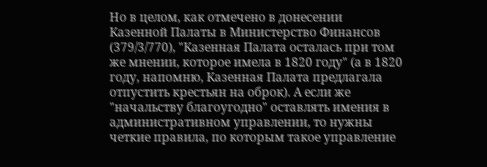Но в целом, как отмечено в донесении Казенной Палаты в Министерство Финансов (379/3/770), "Казенная Палата осталась при том же мнении, которое имела в 1820 году" (а в 1820 году, напомню, Казенная Палата предлагала отпустить крестьян на оброк). А если же "начальству благоугодно" оставлять имения в административном управлении, то нужны четкие правила, по которым такое управление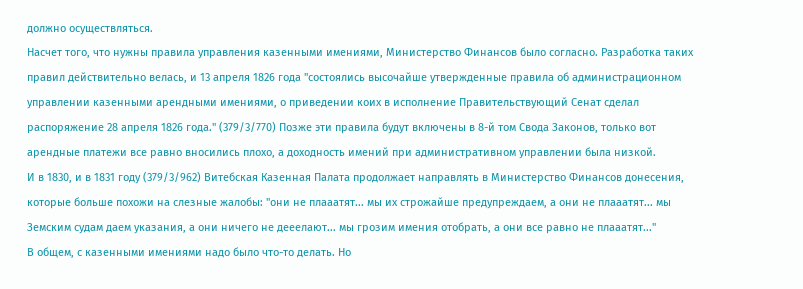должно осуществляться.
Насчет того, что нужны правила управления казенными имениями, Министерство Финансов было согласно. Разработка таких правил действительно велась, и 13 апреля 1826 года "состоялись высочайше утвержденные правила об администрационном управлении казенными арендными имениями, о приведении коих в исполнение Правительствующий Сенат сделал распоряжение 28 апреля 1826 года." (379/3/770) Позже эти правила будут включены в 8-й том Свода Законов, только вот арендные платежи все равно вносились плохо, а доходность имений при административном управлении была низкой.
И в 1830, и в 1831 году (379/3/962) Витебская Казенная Палата продолжает направлять в Министерство Финансов донесения, которые больше похожи на слезные жалобы: "они не плааатят... мы их строжайше предупреждаем, а они не плааатят... мы Земским судам даем указания, а они ничего не дееелают... мы грозим имения отобрать, а они все равно не плааатят..."
В общем, с казенными имениями надо было что-то делать. Но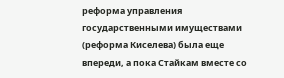реформа управления государственными имуществами (реформа Киселева) была еще впереди, а пока Стайкам вместе со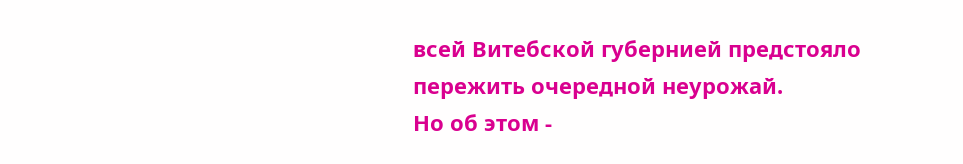всей Витебской губернией предстояло пережить очередной неурожай.
Но об этом -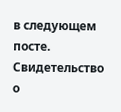в следующем посте.
Свидетельство о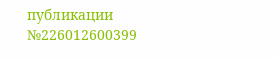публикации №226012600399